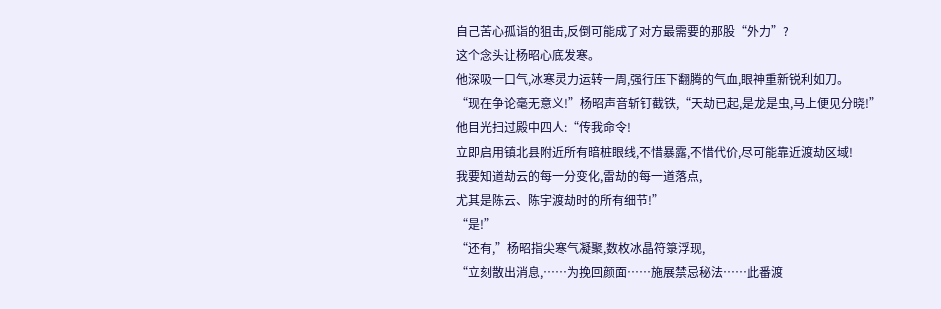自己苦心孤诣的狙击,反倒可能成了对方最需要的那股“外力”?
这个念头让杨昭心底发寒。
他深吸一口气,冰寒灵力运转一周,强行压下翻腾的气血,眼神重新锐利如刀。
“现在争论毫无意义!”杨昭声音斩钉截铁,“天劫已起,是龙是虫,马上便见分晓!”
他目光扫过殿中四人:“传我命令!
立即启用镇北县附近所有暗桩眼线,不惜暴露,不惜代价,尽可能靠近渡劫区域!
我要知道劫云的每一分变化,雷劫的每一道落点,
尤其是陈云、陈宇渡劫时的所有细节!”
“是!”
“还有,”杨昭指尖寒气凝聚,数枚冰晶符箓浮现,
“立刻散出消息,……为挽回颜面……施展禁忌秘法……此番渡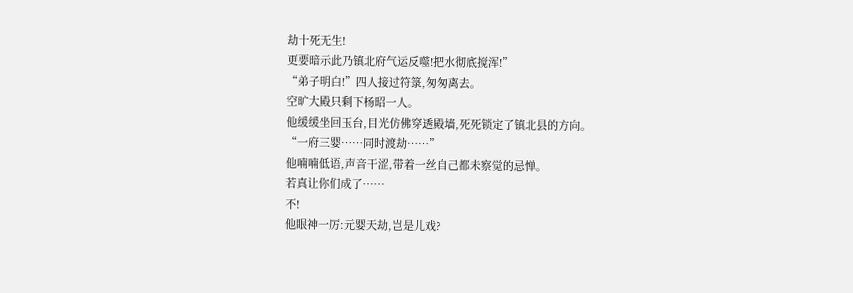劫十死无生!
更要暗示此乃镇北府气运反噬!把水彻底搅浑!”
“弟子明白!”四人接过符箓,匆匆离去。
空旷大殿只剩下杨昭一人。
他缓缓坐回玉台,目光仿佛穿透殿墙,死死锁定了镇北县的方向。
“一府三婴……同时渡劫……”
他喃喃低语,声音干涩,带着一丝自己都未察觉的忌惮。
若真让你们成了……
不!
他眼神一厉:元婴天劫,岂是儿戏?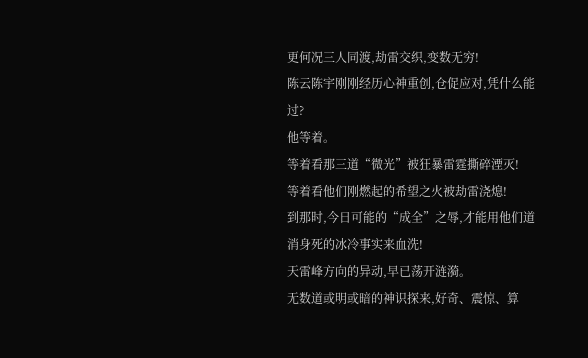更何况三人同渡,劫雷交织,变数无穷!
陈云陈宇刚刚经历心神重创,仓促应对,凭什么能过?
他等着。
等着看那三道“微光”被狂暴雷霆撕碎湮灭!
等着看他们刚燃起的希望之火被劫雷浇熄!
到那时,今日可能的“成全”之辱,才能用他们道消身死的冰冷事实来血洗!
天雷峰方向的异动,早已荡开涟漪。
无数道或明或暗的神识探来,好奇、震惊、算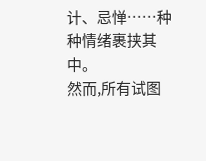计、忌惮……种种情绪裹挟其中。
然而,所有试图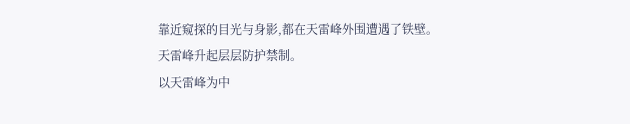靠近窥探的目光与身影,都在天雷峰外围遭遇了铁壁。
天雷峰升起层层防护禁制。
以天雷峰为中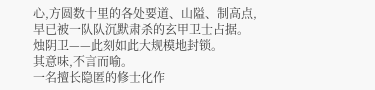心,方圆数十里的各处要道、山隘、制高点,
早已被一队队沉默肃杀的玄甲卫士占据。
烛阴卫——此刻如此大规模地封锁。
其意味,不言而喻。
一名擅长隐匿的修士化作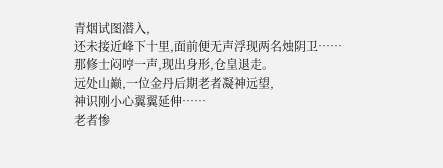青烟试图潜入,
还未接近峰下十里,面前便无声浮现两名烛阴卫……
那修士闷哼一声,现出身形,仓皇退走。
远处山巅,一位金丹后期老者凝神远望,
神识刚小心翼翼延伸……
老者惨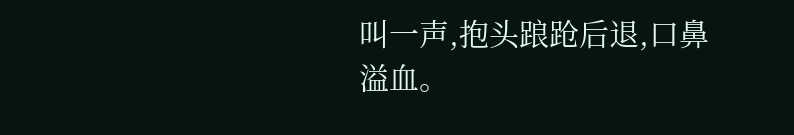叫一声,抱头踉跄后退,口鼻溢血。